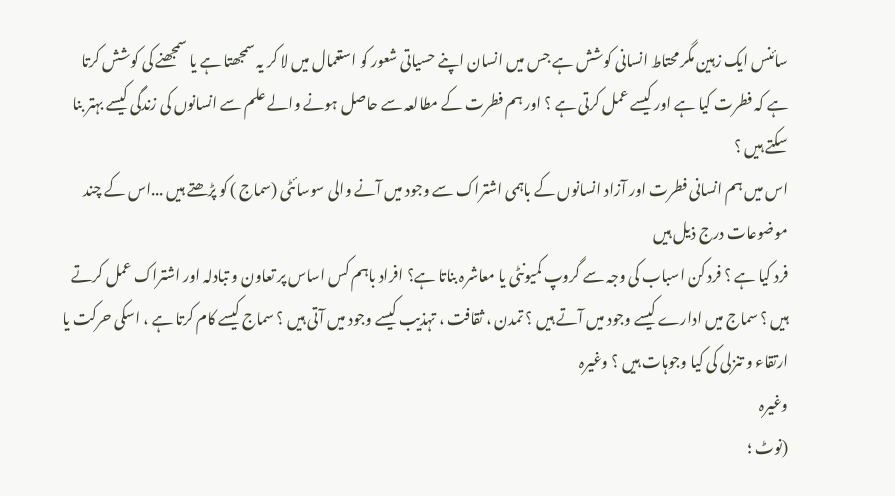سائنس ایک زہین مگر محتاط انسانی کوشش ہے جس میں انسان اپنے حسیاتی شعور کو استعمال میں لا کر یہ سمجھتا ہے یا سمجھنے کی کوشش کرتا ہے کہ فطرت کیا ہے اور کیسے عمل کرتی ہے ؟ اور ہم فطرت کے مطالعہ سے حاصل ہونے والے علم سے انسانوں کی زندگی کیسے بہتر بنا سکتے ہیں ؟
اس میں ہم انسانی فطرت اور آزاد انسانوں کے باہمی اشتراک سے وجود میں آنے والی سوسائٹی (سماج ) کو پڑھتے ہیں ...اس کے چند موضوعات درج ذیل ہیں
فرد کیا ہے ؟ فرد کن اسباب کی وجہ سے گروپ کمیونٹی یا معاشرہ بناتا ہے؟ افراد باہم کس اساس پر تعاون و تبادلہ اور اشتراک عمل کرتے ہیں ؟ سماج میں ادارے کیسے وجود میں آتے ہیں ؟ تمدن ، ثقافت ، تہذیب کیسے وجود میں آتی ہیں ؟ سماج کیسے کام کرتا ہے ، اسکی حرکت یا ارتقاء و تنزلی کی کیا وجوہات ہیں ؟ وغیرہ
وغیرہ
(نوٹ ؛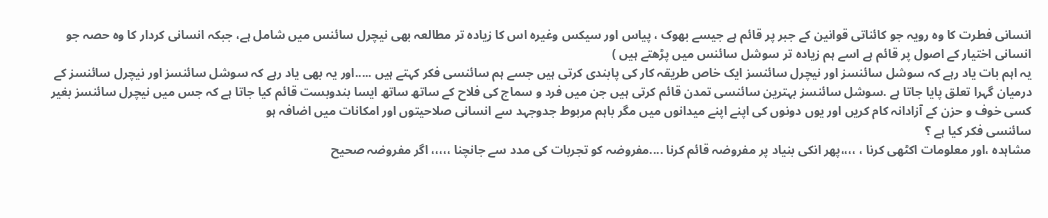انسانی فطرت کا وہ رویہ جو کائناتی قوانین کے جبر پر قائم ہے جیسے بھوک ، پیاس اور سیکس وغیرہ اس کا زیادہ تر مطالعہ بھی نیچرل سائنس میں شامل ہے، جبکہ انسانی کردار کا وہ حصہ جو انسانی اختیار کے اصول پر قائم ہے اسے ہم زیادہ تر سوشل سائنس میں پڑھتے ہیں )
یہ اہم بات یاد رہے کہ سوشل سائنسز اور نیچرل سائنسز ایک خاص طریقہ کار کی پابندی کرتی ہیں جسے ہم سائنسی فکر کہتے ہیں .....اور یہ بھی یاد رہے کہ سوشل سائنسز اور نیچرل سائنسز کے درمیان گہرا تعلق پایا جاتا ہے .سوشل سائنسز بہترین سائنسی تمدن قائم کرتی ہیں جن میں فرد و سماج کی فلاح کے ساتھ ساتھ ایسا بندوبست قائم کیا جاتا ہے کہ جس میں نیچرل سائنسز بغیر کسی خوف و حزن کے آزادانہ کام کریں اور یوں دونوں کی اپنے اپنے میدانوں میں مگر باہم مربوط جدوجہد سے انسانی صلاحیتوں اور امکانات میں اضافہ ہو
سائنسی فکر کیا ہے ؟
مشاہدہ ،اور معلومات اکٹھی کرنا ، ،،،،پھر انکی بنیاد پر مفروضہ قائم کرنا ....مفروضہ کو تجربات کی مدد سے جانچنا ،،،،، اگر مفروضہ صحیح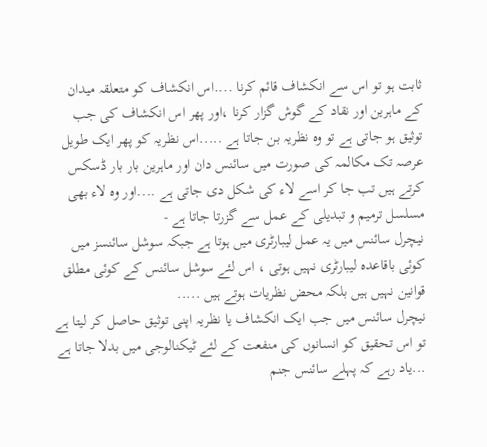ثابت ہو تو اس سے انکشاف قائم کرنا ....اس انکشاف کو متعلقہ میدان کے ماہرین اور نقاد کے گوش گزار کرنا ،اور پھر اس انکشاف کی جب توثیق ہو جاتی ہے تو وہ نظریہ بن جاتا ہے .....اس نظریہ کو پھر ایک طویل عرصہ تک مکالمہ کی صورت میں سائنس دان اور ماہرین بار بار ڈسکس کرتے ہیں تب جا کر اسے لاء کی شکل دی جاتی ہے ....اور وہ لاء بھی مسلسل ترمیم و تبدیلی کے عمل سے گزرتا جاتا ہے -
نیچرل سائنس میں یہ عمل لیبارٹری میں ہوتا ہے جبکہ سوشل سائنسز میں کوئی باقاعدہ لیبارٹری نہیں ہوتی ، اس لئے سوشل سائنس کے کوئی مطلق قوانین نہیں ہیں بلکہ محض نظریات ہوتے ہیں .....
نیچرل سائنس میں جب ایک انکشاف یا نظریہ اپنی توثیق حاصل کر لیتا ہے تو اس تحقیق کو انسانوں کی منفعت کے لئے ٹیکنالوجی میں بدلا جاتا ہے ...یاد رہے کہ پہلے سائنس جنم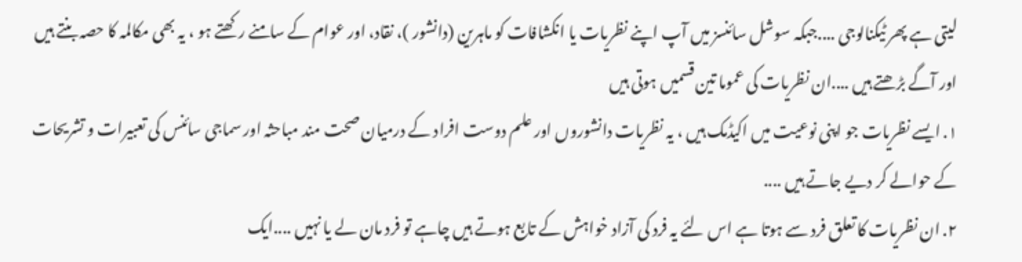لیتی ہے پھر ٹیکنالوجی ....جبکہ سوشل سائنسز میں آپ اپنے نظریات یا انکشافات کو ماہرین (دانشور )، نقاد، اور عوام کے سامنے رکھتے ہو ، یہ بھی مکالمہ کا حصہ بنتے ہیں اور آگے بڑھتے ہیں ....ان نظریات کی عموما تین قسمیں ہوتی ہیں
١. ایسے نظریات جو اپنی نوعیت میں اکیڈمک ہیں ، یہ نظریات دانشوروں اور علم دوست افراد کے درمیان صحت مند مباحثہ اور سماجی سائنس کی تعبیرات و تشریحات کے حوالے کر دیے جاتے ہیں ....
٢. ان نظریات کا تعلق فرد سے ہوتا ہے اس لئے یہ فرد کی آزاد خواہش کے تابع ہوتے ہیں چاہے تو فرد مان لے یا نہیں ....ایک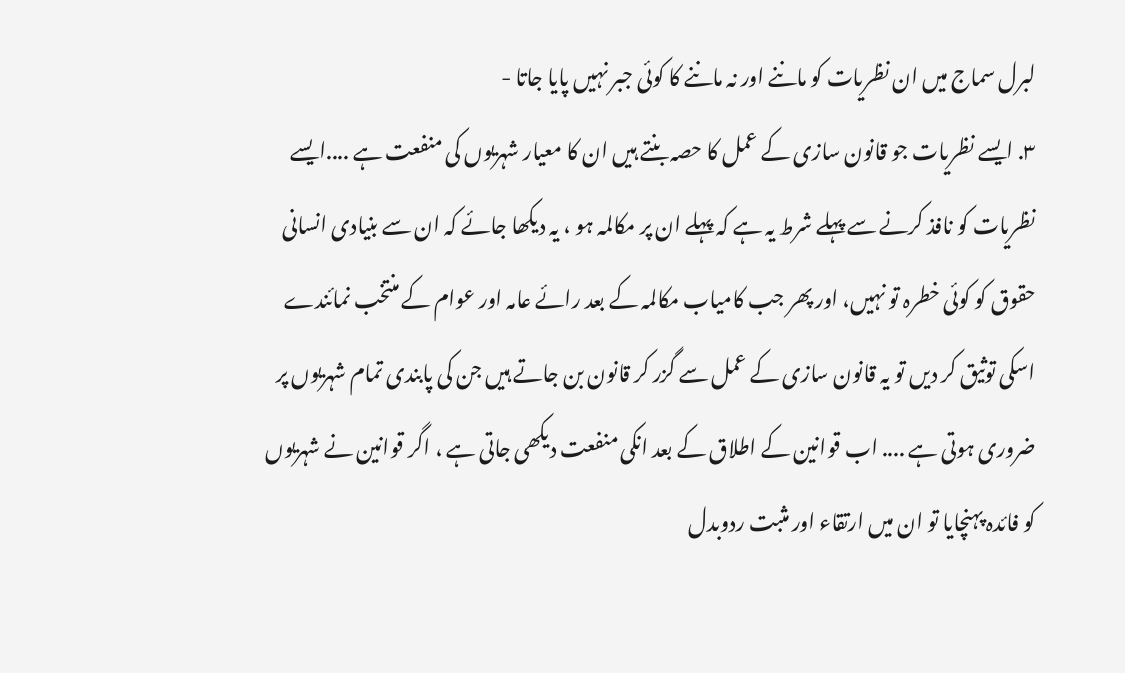لبرل سماج میں ان نظریات کو ماننے اور نہ ماننے کا کوئی جبر نہیں پایا جاتا -
٣. ایسے نظریات جو قانون سازی کے عمل کا حصہ بنتے ہیں ان کا معیار شہریوں کی منفعت ہے ....ایسے نظریات کو نافذ کرنے سے پہلے شرط یہ ہے کہ پہلے ان پر مکالمہ ہو ، یہ دیکھا جائے کہ ان سے بنیادی انسانی حقوق کو کوئی خطرہ تو نہیں، اور پھر جب کامیاب مکالمہ کے بعد رائے عامہ اور عوام کے منتخب نمائندے اسکی توثیق کر دیں تو یہ قانون سازی کے عمل سے گزر کر قانون بن جاتے ہیں جن کی پابندی تمام شہریوں پر ضروری ہوتی ہے .... اب قوانین کے اطلاق کے بعد انکی منفعت دیکھی جاتی ہے ، اگر قوانین نے شہریوں کو فائدہ پہنچایا تو ان میں ارتقاء اور مثبت ردوبدل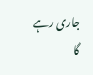جاری رہے گا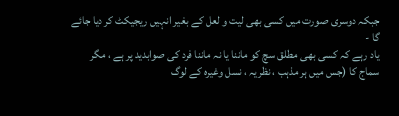جبکہ دوسری صورت میں کسی بھی لیت و لعل کے بغیر انہیں ریجیکٹ کر دیا جائے گا -
یاد رہے کہ کسی بھی مطلق سچ کو ماننا یا نہ ماننا فرد کی صوابدید پر ہے ، مگر سماج کا (جس میں ہر مذہب ، نظریہ ، نسل وغیرہ کے لوگ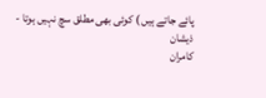پائے جاتے ہیں ) کوئی بھی مطلق سچ نہیں ہوتا -
ذیشان
کامران